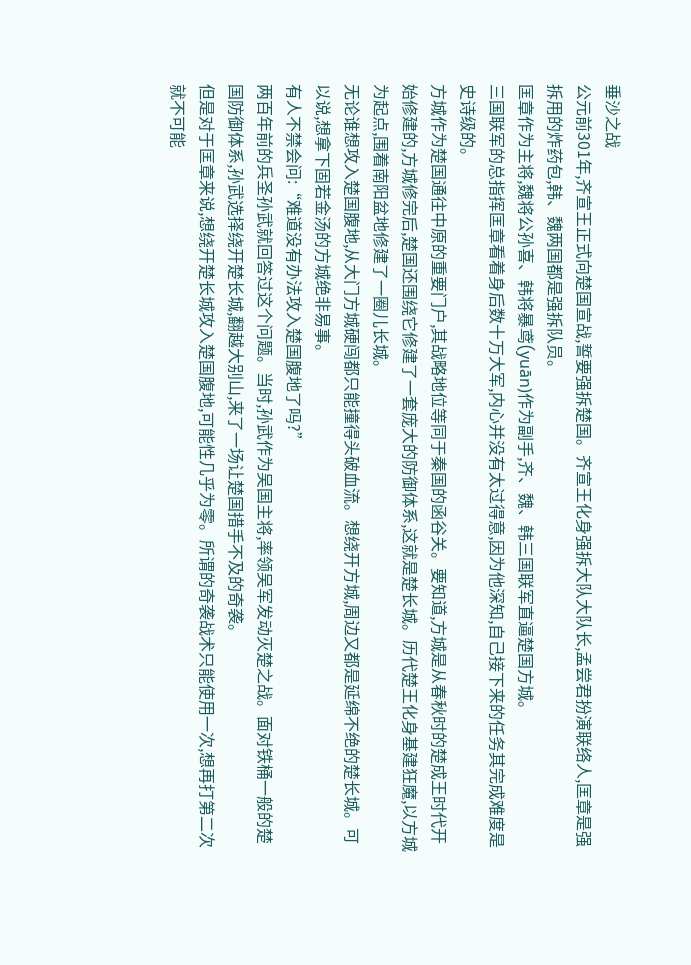垂沙之战
公元前301年,齐宣王正式向楚国宣战,誓要强拆楚国。齐宣王化身强拆大队大队长,孟尝君扮演联络人,匡章是强拆用的炸药包,韩、魏两国都是强拆队员。
匡章作为主将,魏将公孙喜、韩将暴鸢(yuān)作为副手,齐、魏、韩三国联军直逼楚国方城。
三国联军的总指挥匡章看着身后数十万大军,内心并没有太过得意,因为他深知,自己接下来的任务其完成难度是史诗级的。
方城作为楚国通往中原的重要门户,其战略地位等同于秦国的函谷关。要知道,方城是从春秋时的楚成王时代开始修建的,方城修完后,楚国还围绕它修建了一套庞大的防御体系,这就是楚长城。历代楚王化身基建狂魔,以方城为起点,围着南阳盆地修建了一圈儿长城。
无论谁想攻入楚国腹地,从大门方城硬闯都只能撞得头破血流。想绕开方城,周边又都是延绵不绝的楚长城。可以说,想拿下固若金汤的方城绝非易事。
有人不禁会问:“难道没有办法攻入楚国腹地了吗?”
两百年前的兵圣孙武就回答过这个问题。当时,孙武作为吴国主将,率领吴军发动灭楚之战。面对铁桶一般的楚国防御体系,孙武选择绕开楚长城,翻越大别山,来了一场让楚国措手不及的奇袭。
但是对于匡章来说,想绕开楚长城攻入楚国腹地,可能性几乎为零。所谓的奇袭战术只能使用一次,想再打第二次就不可能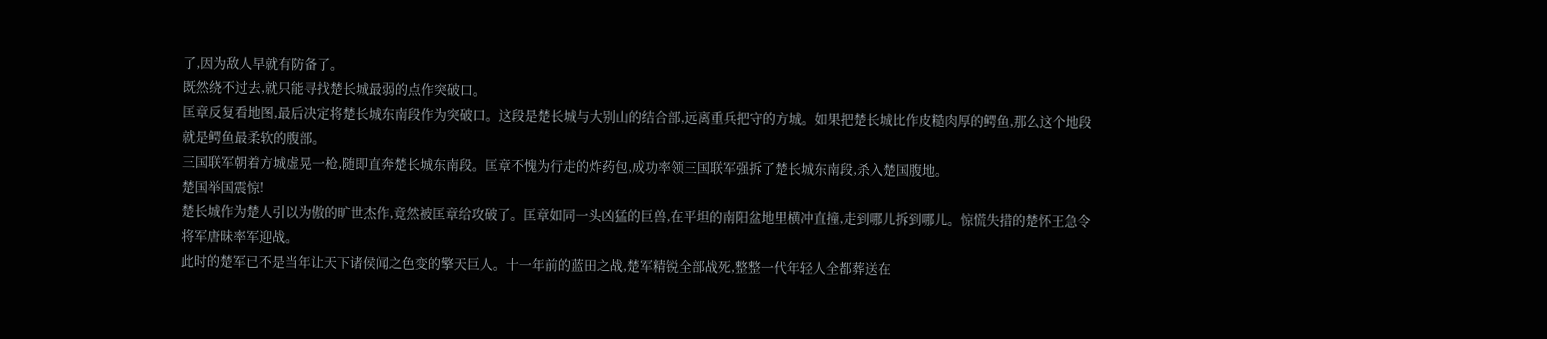了,因为敌人早就有防备了。
既然绕不过去,就只能寻找楚长城最弱的点作突破口。
匡章反复看地图,最后决定将楚长城东南段作为突破口。这段是楚长城与大别山的结合部,远离重兵把守的方城。如果把楚长城比作皮糙肉厚的鳄鱼,那么这个地段就是鳄鱼最柔软的腹部。
三国联军朝着方城虚晃一枪,随即直奔楚长城东南段。匡章不愧为行走的炸药包,成功率领三国联军强拆了楚长城东南段,杀入楚国腹地。
楚国举国震惊!
楚长城作为楚人引以为傲的旷世杰作,竟然被匡章给攻破了。匡章如同一头凶猛的巨兽,在平坦的南阳盆地里横冲直撞,走到哪儿拆到哪儿。惊慌失措的楚怀王急令将军唐昧率军迎战。
此时的楚军已不是当年让天下诸侯闻之色变的擎天巨人。十一年前的蓝田之战,楚军精锐全部战死,整整一代年轻人全都葬送在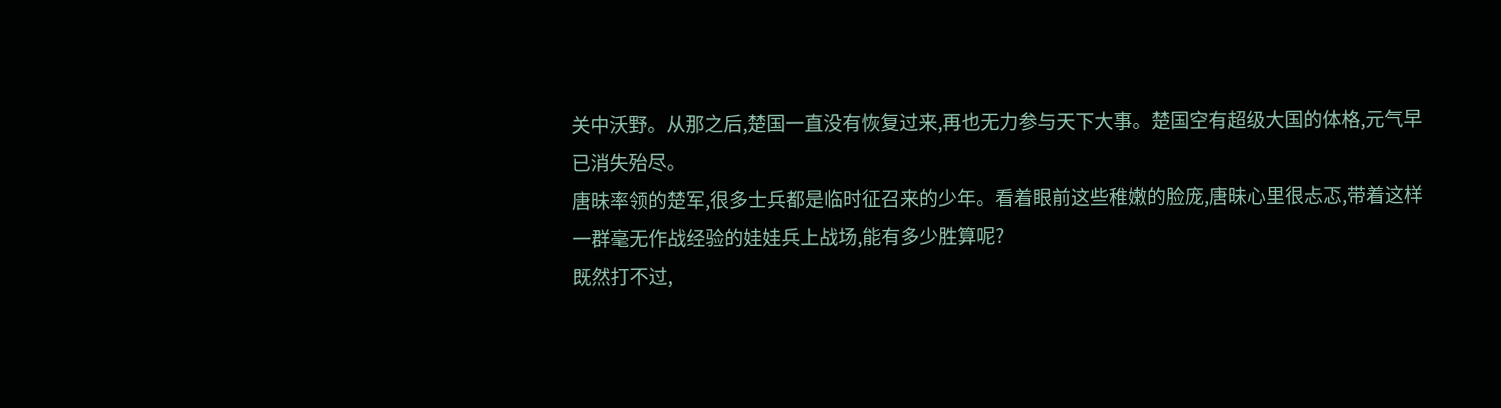关中沃野。从那之后,楚国一直没有恢复过来,再也无力参与天下大事。楚国空有超级大国的体格,元气早已消失殆尽。
唐昧率领的楚军,很多士兵都是临时征召来的少年。看着眼前这些稚嫩的脸庞,唐昧心里很忐忑,带着这样一群毫无作战经验的娃娃兵上战场,能有多少胜算呢?
既然打不过,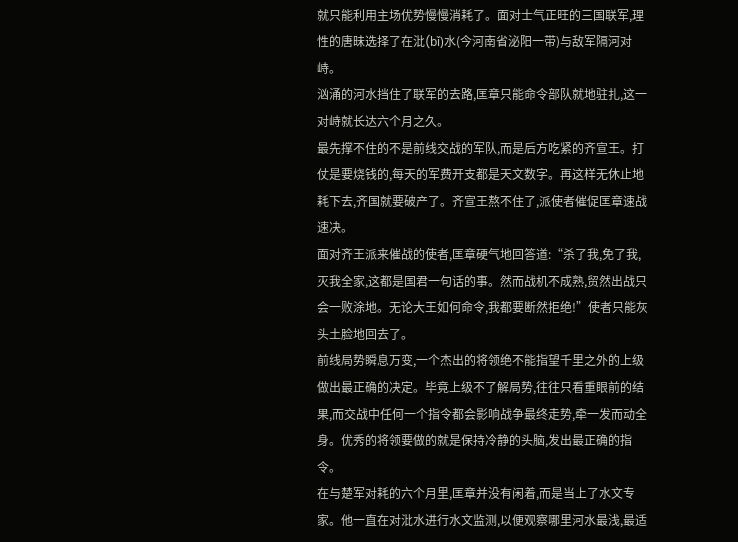就只能利用主场优势慢慢消耗了。面对士气正旺的三国联军,理性的唐昧选择了在沘(bǐ)水(今河南省泌阳一带)与敌军隔河对峙。
汹涌的河水挡住了联军的去路,匡章只能命令部队就地驻扎,这一对峙就长达六个月之久。
最先撑不住的不是前线交战的军队,而是后方吃紧的齐宣王。打仗是要烧钱的,每天的军费开支都是天文数字。再这样无休止地耗下去,齐国就要破产了。齐宣王熬不住了,派使者催促匡章速战速决。
面对齐王派来催战的使者,匡章硬气地回答道:“杀了我,免了我,灭我全家,这都是国君一句话的事。然而战机不成熟,贸然出战只会一败涂地。无论大王如何命令,我都要断然拒绝!”使者只能灰头土脸地回去了。
前线局势瞬息万变,一个杰出的将领绝不能指望千里之外的上级做出最正确的决定。毕竟上级不了解局势,往往只看重眼前的结果,而交战中任何一个指令都会影响战争最终走势,牵一发而动全身。优秀的将领要做的就是保持冷静的头脑,发出最正确的指令。
在与楚军对耗的六个月里,匡章并没有闲着,而是当上了水文专家。他一直在对沘水进行水文监测,以便观察哪里河水最浅,最适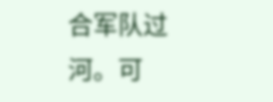合军队过河。可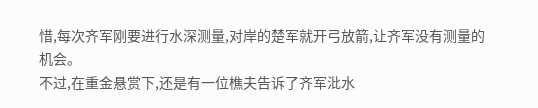惜,每次齐军刚要进行水深测量,对岸的楚军就开弓放箭,让齐军没有测量的机会。
不过,在重金悬赏下,还是有一位樵夫告诉了齐军沘水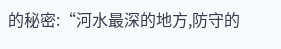的秘密:“河水最深的地方,防守的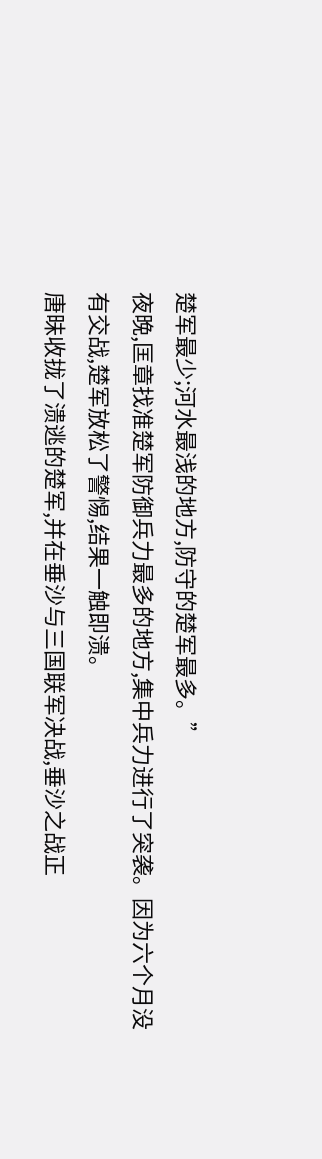楚军最少;河水最浅的地方,防守的楚军最多。”
夜晚,匡章找准楚军防御兵力最多的地方,集中兵力进行了突袭。因为六个月没有交战,楚军放松了警惕,结果一触即溃。
唐昧收拢了溃逃的楚军,并在垂沙与三国联军决战,垂沙之战正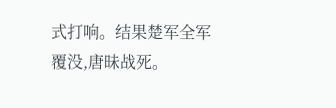式打响。结果楚军全军覆没,唐昧战死。